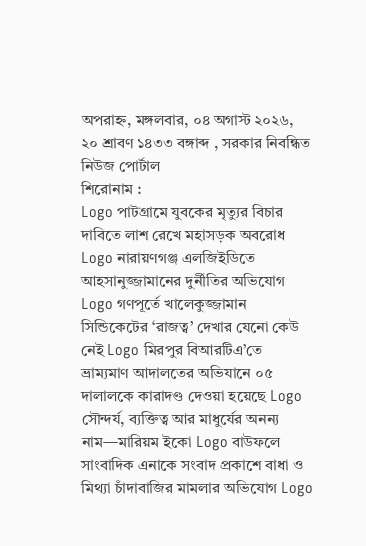অপরাহ্ন, মঙ্গলবার, ০৪ অগাস্ট ২০২৬, ২০ শ্রাবণ ১৪৩৩ বঙ্গাব্দ , সরকার নিবন্ধিত নিউজ পোর্টাল
শিরোনাম :
Logo পাটগ্রামে যুবকের মৃত্যুর বিচার দাবিতে লাশ রেখে মহাসড়ক অবরোধ Logo নারায়ণগঞ্জ এলজিইডিতে আহসানুজ্জামানের দুর্নীতির অভিযোগ Logo গণপূর্তে খালেকুজ্জামান সিন্ডিকেটের ‘রাজত্ব’ দেখার যেনো কেউ নেই Logo মিরপুর বিআরটিএ’তে ভ্রাম্যমাণ আদালতের অভিযানে ০৫ দালালকে কারাদণ্ড দেওয়া হয়েছে Logo সৌন্দর্য, ব্যক্তিত্ব আর মাধুর্যের অনন্য নাম—মারিয়ম ইকো Logo বাউফলে সাংবাদিক এনাকে সংবাদ প্রকাশে বাধা ও মিথ্যা চাঁদাবাজির মামলার অভিযোগ Logo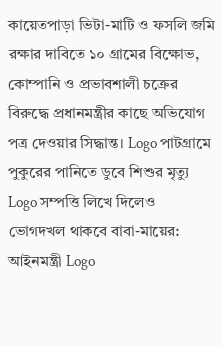কায়েতপাড়া ভিটা-মাটি ও ফসলি জমি রক্ষার দাবিতে ১০ গ্রামের বিক্ষোভ, কোম্পানি ও প্রভাবশালী চক্রের বিরুদ্ধে প্রধানমন্ত্রীর কাছে অভিযোগ পত্র দেওয়ার সিদ্ধান্ত। Logo পাটগ্রামে পুকুরের পানিতে ডুবে শিশুর মৃত্যু Logo সম্পত্তি লিখে দিলেও ভোগদখল থাকবে বাবা-মায়ের: আইনমন্ত্রী Logo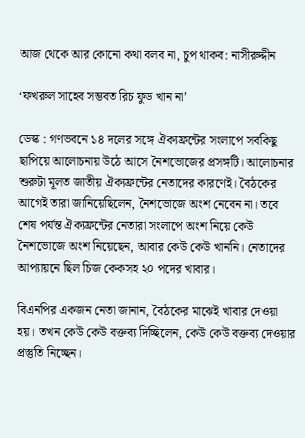আজ থেকে আর কোনো কথা বলব না, চুপ থাকব: নাসীরুদ্দীন

‘ফখরুল সাহেব সম্ভবত রিচ ফুড খান না’

ডেস্ক : গণভবনে ১৪ দলের সঙ্গে ঐক্যফ্রন্টের সংলাপে সবকিছু ছাপিয়ে আলোচনায় উঠে আসে নৈশভোজের প্রসঙ্গটি। আলোচনার শুরুটা মূলত জাতীয় ঐক্যফ্রন্টের নেতাদের কারণেই। বৈঠকের আগেই তারা জানিয়েছিলেন, নৈশভোজে অংশ নেবেন না। তবে শেষ পর্যন্ত ঐক্যফ্রন্টের নেতারা সংলাপে অংশ নিয়ে কেউ নৈশভোজে অংশ নিয়েছেন, আবার কেউ কেউ খাননি। নেতাদের আপ্যায়নে ছিল চিজ কেকসহ ২০ পদের খাবার।

বিএনপির একজন নেতা জানান, বৈঠকের মাঝেই খাবার দেওয়া হয়। তখন কেউ কেউ বক্তব্য দিচ্ছিলেন, কেউ কেউ বক্তব্য দেওয়ার প্রস্তুতি নিচ্ছেন।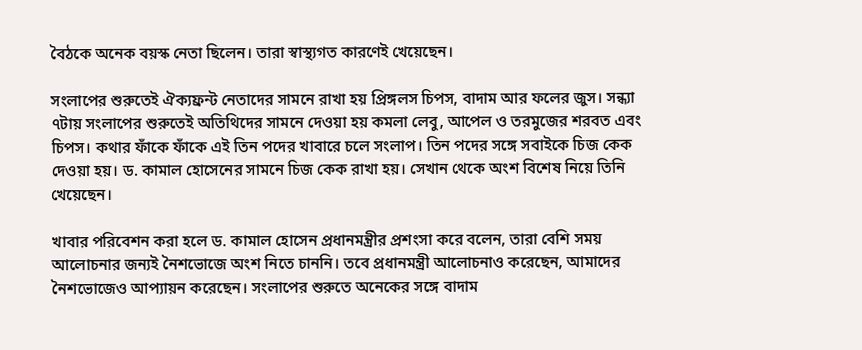বৈঠকে অনেক বয়স্ক নেতা ছিলেন। তারা স্বাস্থ্যগত কারণেই খেয়েছেন।

সংলাপের শুরুতেই ঐক্যফ্রন্ট নেতাদের সামনে রাখা হয় প্রিঙ্গলস চিপস, বাদাম আর ফলের জুস। সন্ধ্যা ৭টায় সংলাপের শুরুতেই অতিথিদের সামনে দেওয়া হয় কমলা লেবু, আপেল ও তরমুজের শরবত এবং চিপস। কথার ফাঁকে ফাঁকে এই তিন পদের খাবারে চলে সংলাপ। তিন পদের সঙ্গে সবাইকে চিজ কেক দেওয়া হয়। ড. কামাল হোসেনের সামনে চিজ কেক রাখা হয়। সেখান থেকে অংশ বিশেষ নিয়ে তিনি খেয়েছেন।

খাবার পরিবেশন করা হলে ড. কামাল হোসেন প্রধানমন্ত্রীর প্রশংসা করে বলেন, তারা বেশি সময় আলোচনার জন্যই নৈশভোজে অংশ নিতে চাননি। তবে প্রধানমন্ত্রী আলোচনাও করেছেন, আমাদের নৈশভোজেও আপ্যায়ন করেছেন। সংলাপের শুরুতে অনেকের সঙ্গে বাদাম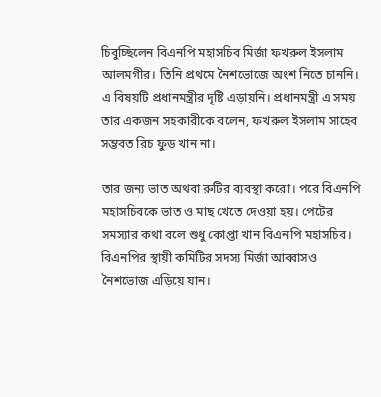চিবুচ্ছিলেন বিএনপি মহাসচিব মির্জা ফখরুল ইসলাম আলমগীর। তিনি প্রথমে নৈশভোজে অংশ নিতে চাননি। এ বিষয়টি প্রধানমন্ত্রীর দৃষ্টি এড়ায়নি। প্রধানমন্ত্রী এ সময় তার একজন সহকারীকে বলেন, ফখরুল ইসলাম সাহেব সম্ভবত রিচ ফুড খান না।

তার জন্য ভাত অথবা রুটির ব্যবস্থা করো। পরে বিএনপি মহাসচিবকে ভাত ও মাছ খেতে দেওয়া হয়। পেটের সমস্যার কথা বলে শুধু কোপ্তা খান বিএনপি মহাসচিব। বিএনপির স্থায়ী কমিটির সদস্য মির্জা আব্বাসও নৈশভোজ এড়িয়ে যান।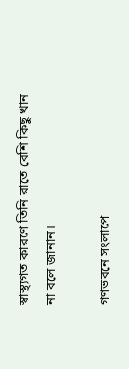স্বাস্থ্যগত কারণে তিনি রাতে বেশি কিছু খান না বলে জানান।

গণভবনে সংলাপে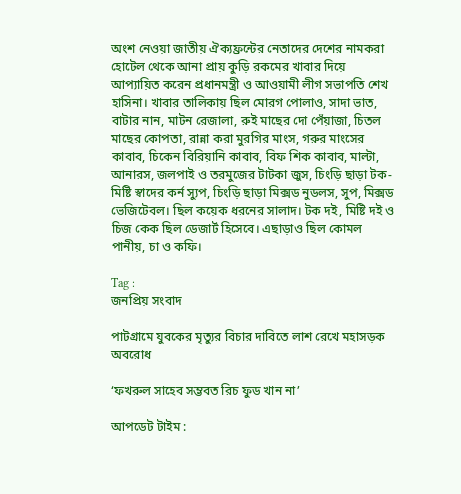অংশ নেওয়া জাতীয় ঐক্যফ্রন্টের নেতাদের দেশের নামকরা হোটেল থেকে আনা প্রায় কুড়ি রকমের খাবার দিয়ে আপ্যায়িত করেন প্রধানমন্ত্রী ও আওয়ামী লীগ সভাপতি শেখ হাসিনা। খাবার তালিকায় ছিল মোরগ পোলাও, সাদা ভাত, বাটার নান, মাটন রেজালা, রুই মাছের দো পেঁয়াজা, চিতল মাছের কোপতা, রান্না করা মুরগির মাংস, গরুর মাংসের কাবাব, চিকেন বিরিয়ানি কাবাব, বিফ শিক কাবাব, মাল্টা, আনারস, জলপাই ও তরমুজের টাটকা জুস, চিংড়ি ছাড়া টক-মিষ্টি স্বাদের কর্ন স্যুপ, চিংড়ি ছাড়া মিক্সড নুডলস, সুপ, মিক্সড ভেজিটেবল। ছিল কয়েক ধরনের সালাদ। টক দই, মিষ্টি দই ও চিজ কেক ছিল ডেজার্ট হিসেবে। এছাড়াও ছিল কোমল পানীয়, চা ও কফি।

Tag :
জনপ্রিয় সংবাদ

পাটগ্রামে যুবকের মৃত্যুর বিচার দাবিতে লাশ রেখে মহাসড়ক অবরোধ

‘ফখরুল সাহেব সম্ভবত রিচ ফুড খান না’

আপডেট টাইম :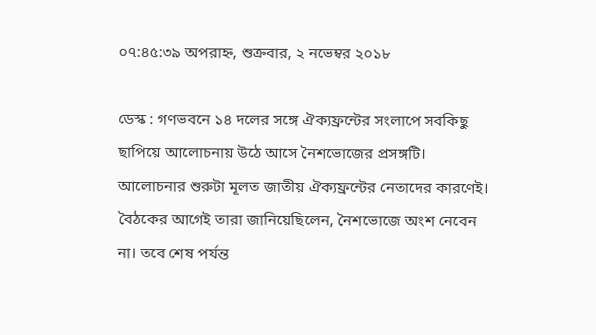০৭:৪৫:৩৯ অপরাহ্ন, শুক্রবার, ২ নভেম্বর ২০১৮

ডেস্ক : গণভবনে ১৪ দলের সঙ্গে ঐক্যফ্রন্টের সংলাপে সবকিছু ছাপিয়ে আলোচনায় উঠে আসে নৈশভোজের প্রসঙ্গটি। আলোচনার শুরুটা মূলত জাতীয় ঐক্যফ্রন্টের নেতাদের কারণেই। বৈঠকের আগেই তারা জানিয়েছিলেন, নৈশভোজে অংশ নেবেন না। তবে শেষ পর্যন্ত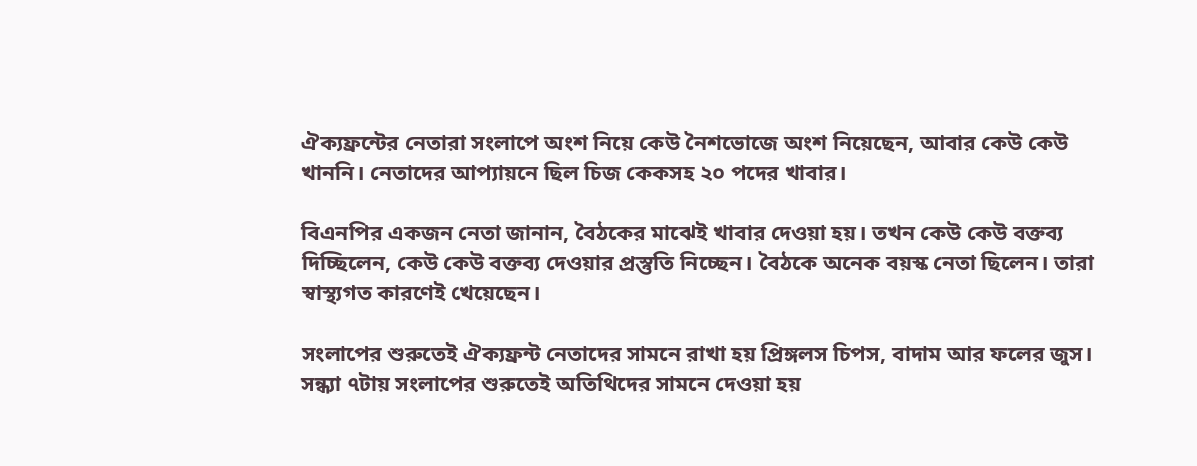ঐক্যফ্রন্টের নেতারা সংলাপে অংশ নিয়ে কেউ নৈশভোজে অংশ নিয়েছেন, আবার কেউ কেউ খাননি। নেতাদের আপ্যায়নে ছিল চিজ কেকসহ ২০ পদের খাবার।

বিএনপির একজন নেতা জানান, বৈঠকের মাঝেই খাবার দেওয়া হয়। তখন কেউ কেউ বক্তব্য দিচ্ছিলেন, কেউ কেউ বক্তব্য দেওয়ার প্রস্তুতি নিচ্ছেন। বৈঠকে অনেক বয়স্ক নেতা ছিলেন। তারা স্বাস্থ্যগত কারণেই খেয়েছেন।

সংলাপের শুরুতেই ঐক্যফ্রন্ট নেতাদের সামনে রাখা হয় প্রিঙ্গলস চিপস, বাদাম আর ফলের জুস। সন্ধ্যা ৭টায় সংলাপের শুরুতেই অতিথিদের সামনে দেওয়া হয়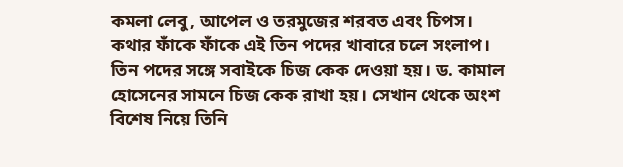কমলা লেবু, আপেল ও তরমুজের শরবত এবং চিপস। কথার ফাঁকে ফাঁকে এই তিন পদের খাবারে চলে সংলাপ। তিন পদের সঙ্গে সবাইকে চিজ কেক দেওয়া হয়। ড. কামাল হোসেনের সামনে চিজ কেক রাখা হয়। সেখান থেকে অংশ বিশেষ নিয়ে তিনি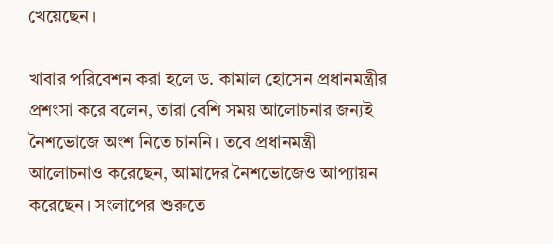খেয়েছেন।

খাবার পরিবেশন করা হলে ড. কামাল হোসেন প্রধানমন্ত্রীর প্রশংসা করে বলেন, তারা বেশি সময় আলোচনার জন্যই নৈশভোজে অংশ নিতে চাননি। তবে প্রধানমন্ত্রী আলোচনাও করেছেন, আমাদের নৈশভোজেও আপ্যায়ন করেছেন। সংলাপের শুরুতে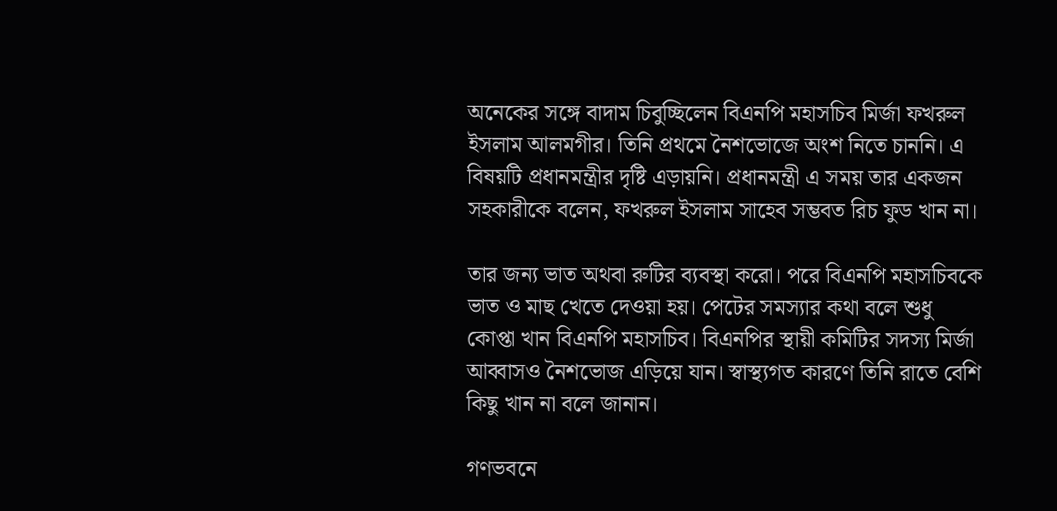অনেকের সঙ্গে বাদাম চিবুচ্ছিলেন বিএনপি মহাসচিব মির্জা ফখরুল ইসলাম আলমগীর। তিনি প্রথমে নৈশভোজে অংশ নিতে চাননি। এ বিষয়টি প্রধানমন্ত্রীর দৃষ্টি এড়ায়নি। প্রধানমন্ত্রী এ সময় তার একজন সহকারীকে বলেন, ফখরুল ইসলাম সাহেব সম্ভবত রিচ ফুড খান না।

তার জন্য ভাত অথবা রুটির ব্যবস্থা করো। পরে বিএনপি মহাসচিবকে ভাত ও মাছ খেতে দেওয়া হয়। পেটের সমস্যার কথা বলে শুধু কোপ্তা খান বিএনপি মহাসচিব। বিএনপির স্থায়ী কমিটির সদস্য মির্জা আব্বাসও নৈশভোজ এড়িয়ে যান। স্বাস্থ্যগত কারণে তিনি রাতে বেশি কিছু খান না বলে জানান।

গণভবনে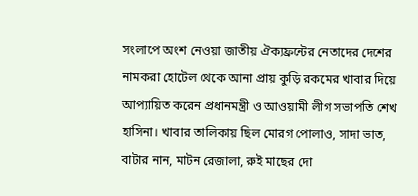সংলাপে অংশ নেওয়া জাতীয় ঐক্যফ্রন্টের নেতাদের দেশের নামকরা হোটেল থেকে আনা প্রায় কুড়ি রকমের খাবার দিয়ে আপ্যায়িত করেন প্রধানমন্ত্রী ও আওয়ামী লীগ সভাপতি শেখ হাসিনা। খাবার তালিকায় ছিল মোরগ পোলাও, সাদা ভাত, বাটার নান, মাটন রেজালা, রুই মাছের দো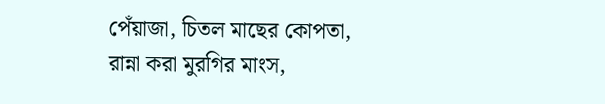পেঁয়াজা, চিতল মাছের কোপতা, রান্না করা মুরগির মাংস,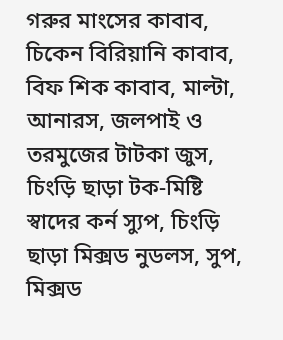গরুর মাংসের কাবাব, চিকেন বিরিয়ানি কাবাব, বিফ শিক কাবাব, মাল্টা, আনারস, জলপাই ও তরমুজের টাটকা জুস, চিংড়ি ছাড়া টক-মিষ্টি স্বাদের কর্ন স্যুপ, চিংড়ি ছাড়া মিক্সড নুডলস, সুপ, মিক্সড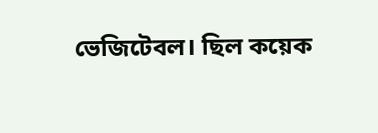ভেজিটেবল। ছিল কয়েক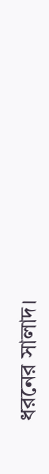ধরনের সালাদ।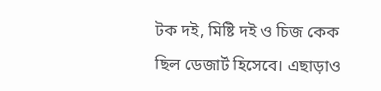টক দই, মিষ্টি দই ও চিজ কেক ছিল ডেজার্ট হিসেবে। এছাড়াও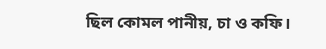ছিল কোমল পানীয়, চা ও কফি।